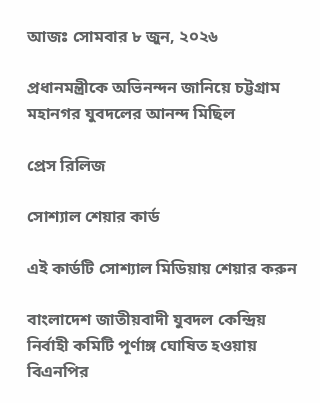আজঃ সোমবার ৮ জুন, ২০২৬

প্রধানমন্ত্রীকে অভিনন্দন জানিয়ে চট্টগ্রাম মহানগর যুবদলের আনন্দ মিছিল

প্রেস রিলিজ

সোশ্যাল শেয়ার কার্ড

এই কার্ডটি সোশ্যাল মিডিয়ায় শেয়ার করুন

বাংলাদেশ জাতীয়বাদী যুবদল কেন্দ্রিয় নির্বাহী কমিটি পূর্ণাঙ্গ ঘোষিত হওয়ায় বিএনপির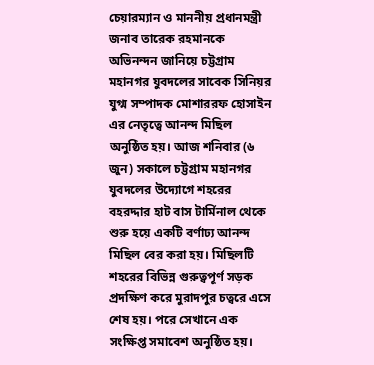চেয়ারম্যান ও মাননীয় প্রধানমন্ত্রী জনাব তারেক রহমানকে অভিনন্দন জানিয়ে চট্টগ্রাম মহানগর যুবদলের সাবেক সিনিয়র যুগ্ম সম্পাদক মোশাররফ হোসাইন এর নেতৃত্বে আনন্দ মিছিল অনুষ্ঠিত হয়। আজ শনিবার (৬ জুন) সকালে চট্টগ্রাম মহানগর যুবদলের উদ্যোগে শহরের বহরদ্দার হাট বাস টার্মিনাল থেকে শুরু হয়ে একটি বর্ণাঢ্য আনন্দ মিছিল বের করা হয়। মিছিলটি শহরের বিভিন্ন গুরুত্বপূর্ণ সড়ক প্রদক্ষিণ করে মুরাদপুর চত্বরে এসে শেষ হয়। পরে সেখানে এক সংক্ষিপ্ত সমাবেশ অনুষ্ঠিত হয়।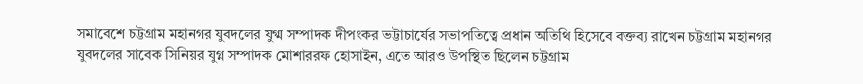সমাবেশে চট্টগ্রাম মহানগর যুবদলের যুগ্ম সম্পাদক দীপংকর ভট্টাচার্যের সভাপতিত্বে প্রধান অতিথি হিসেবে বক্তব্য রাখেন চট্টগ্রাম মহানগর যুবদলের সাবেক সিনিয়র যুগ্ন সম্পাদক মোশাররফ হোসাইন, এতে আরও উপস্থিত ছিলেন চট্টগ্রাম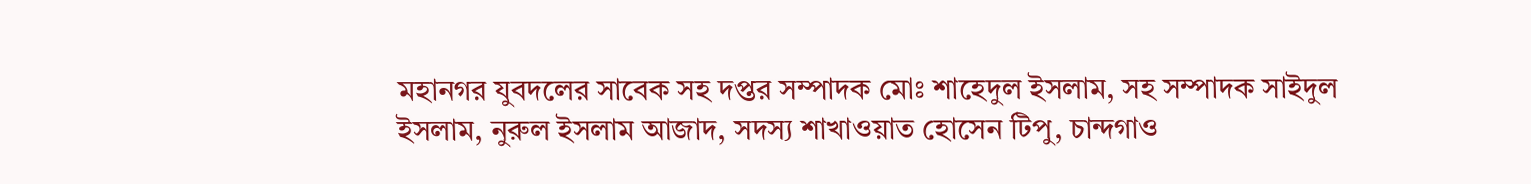মহানগর যুবদলের সাবেক সহ দপ্তর সম্পাদক মোঃ শাহেদুল ইসলাম, সহ সম্পাদক সাইদুল ইসলাম, নুরুল ইসলাম আজাদ, সদস্য শাখাওয়াত হোসেন টিপু, চান্দগাও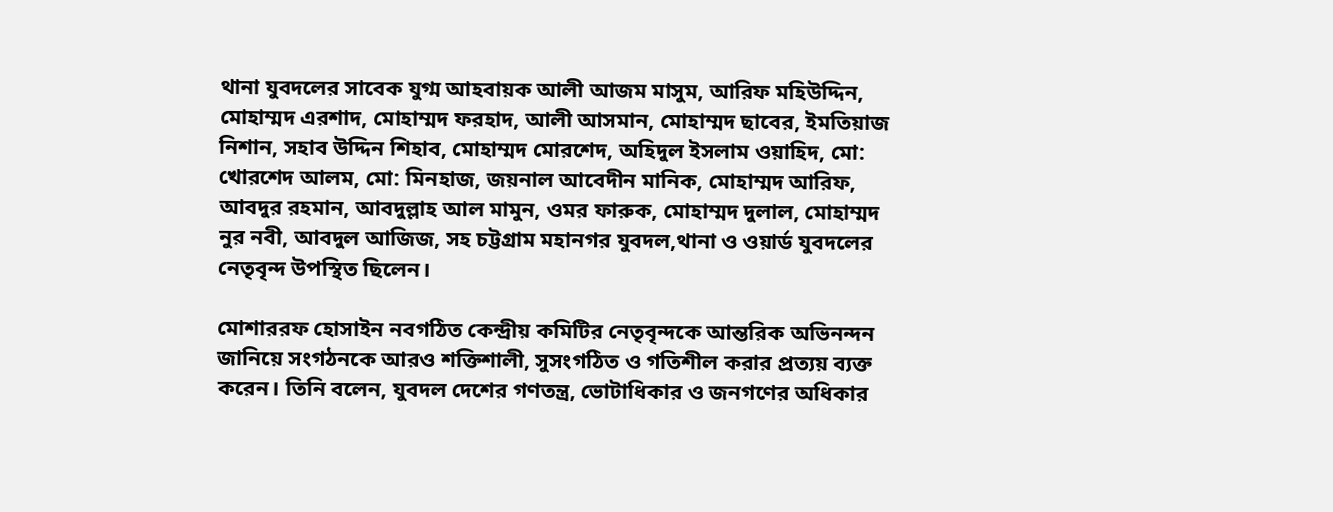থানা যুবদলের সাবেক যুগ্ম আহবায়ক আলী আজম মাসুম, আরিফ মহিউদ্দিন, মোহাম্মদ এরশাদ, মোহাম্মদ ফরহাদ, আলী আসমান, মোহাম্মদ ছাবের, ইমতিয়াজ নিশান, সহাব উদ্দিন শিহাব, মোহাম্মদ মোরশেদ, অহিদুল ইসলাম ওয়াহিদ, মো: খোরশেদ আলম, মো: মিনহাজ, জয়নাল আবেদীন মানিক, মোহাম্মদ আরিফ, আবদুর রহমান, আবদুল্লাহ আল মামুন, ওমর ফারুক, মোহাম্মদ দুলাল, মোহাম্মদ নুর নবী, আবদুল আজিজ, সহ চট্টগ্রাম মহানগর যুবদল,থানা ও ওয়ার্ড যুবদলের নেতৃবৃন্দ উপস্থিত ছিলেন।

মোশাররফ হোসাইন নবগঠিত কেন্দ্রীয় কমিটির নেতৃবৃন্দকে আন্তরিক অভিনন্দন জানিয়ে সংগঠনকে আরও শক্তিশালী, সুসংগঠিত ও গতিশীল করার প্রত্যয় ব্যক্ত করেন। তিনি বলেন, যুবদল দেশের গণতন্ত্র, ভোটাধিকার ও জনগণের অধিকার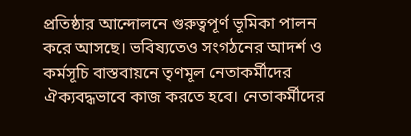প্রতিষ্ঠার আন্দোলনে গুরুত্বপূর্ণ ভূমিকা পালন করে আসছে। ভবিষ্যতেও সংগঠনের আদর্শ ও কর্মসূচি বাস্তবায়নে তৃণমূল নেতাকর্মীদের ঐক্যবদ্ধভাবে কাজ করতে হবে। নেতাকর্মীদের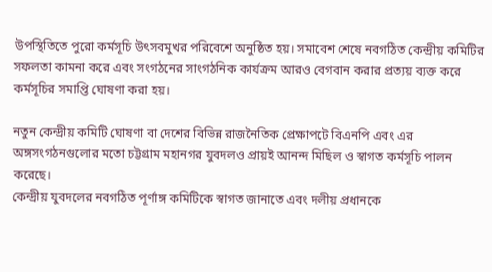উপস্থিতিতে পুরো কর্মসূচি উৎসবমুখর পরিবেশে অনুষ্ঠিত হয়। সমাবেশ শেষে নবগঠিত কেন্দ্রীয় কমিটির সফলতা কামনা করে এবং সংগঠনের সাংগঠনিক কার্যক্রম আরও বেগবান করার প্রত্যয় ব্যক্ত করে কর্মসূচির সমাপ্তি ঘোষণা করা হয়।

নতুন কেন্দ্রীয় কমিটি ঘোষণা বা দেশের বিভিন্ন রাজনৈতিক প্রেক্ষাপটে বিএনপি এবং এর অঙ্গসংগঠনগুলোর মতো চট্টগ্রাম মহানগর যুবদলও প্রায়ই আনন্দ মিছিল ও স্বাগত কর্মসূচি পালন করেছে।
কেন্দ্রীয় যুবদলের নবগঠিত পূর্ণাঙ্গ কমিটিকে স্বাগত জানাতে এবং দলীয় প্রধানকে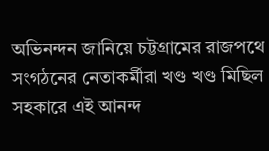অভিনন্দন জানিয়ে চট্টগ্রামের রাজপথে সংগঠনের নেতাকর্মীরা খণ্ড খণ্ড মিছিল সহকারে এই আনন্দ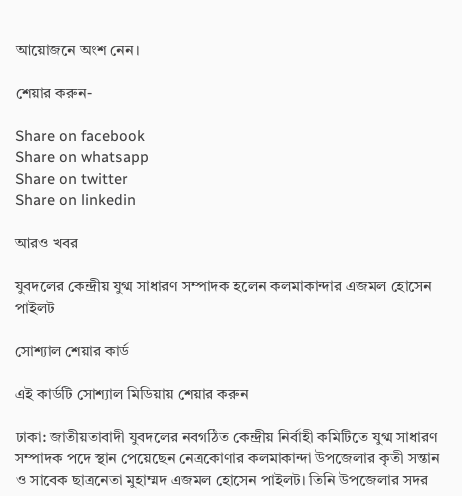আয়োজনে অংশ নেন।

শেয়ার করুন-

Share on facebook
Share on whatsapp
Share on twitter
Share on linkedin

আরও খবর

যুবদলের কেন্দ্রীয় যুগ্ম সাধারণ সম্পাদক হলেন কলমাকান্দার এজমল হোসেন পাইলট

সোশ্যাল শেয়ার কার্ড

এই কার্ডটি সোশ্যাল মিডিয়ায় শেয়ার করুন

ঢাকা: জাতীয়তাবাদী যুবদলের নবগঠিত কেন্দ্রীয় নির্বাহী কমিটিতে যুগ্ম সাধারণ সম্পাদক পদে স্থান পেয়েছেন নেত্রকোণার কলমাকান্দা উপজেলার কৃতী সন্তান ও সাবেক ছাত্রনেতা মুহাম্মদ এজমল হোসেন পাইলট। তিনি উপজেলার সদর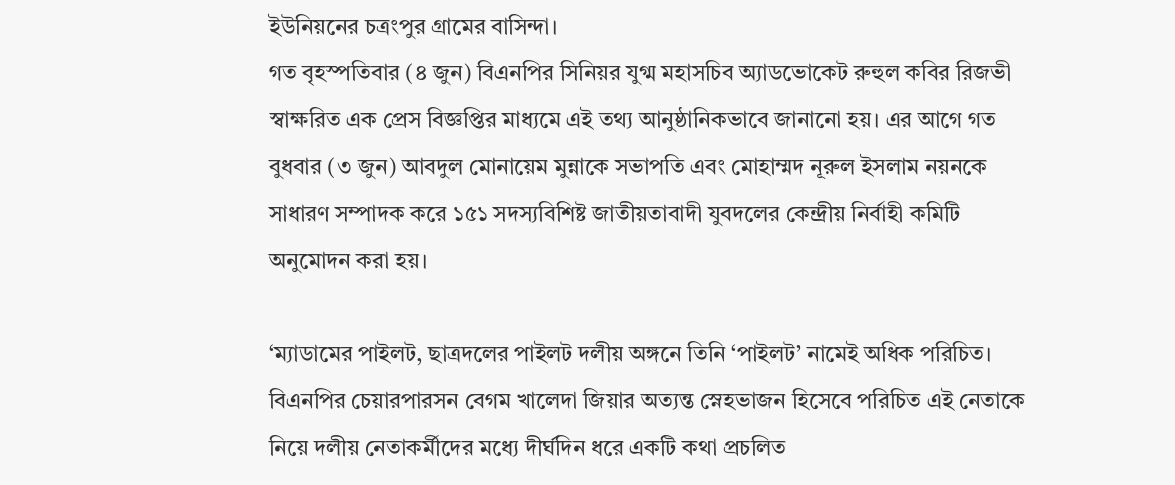ইউনিয়নের চত্রংপুর গ্রামের বাসিন্দা।
গত বৃহস্পতিবার (৪ জুন) বিএনপির সিনিয়র যুগ্ম মহাসচিব অ্যাডভোকেট রুহুল কবির রিজভী স্বাক্ষরিত এক প্রেস বিজ্ঞপ্তির মাধ্যমে এই তথ্য আনুষ্ঠানিকভাবে জানানো হয়। এর আগে গত বুধবার (৩ জুন) আবদুল মোনায়েম মুন্নাকে সভাপতি এবং মোহাম্মদ নূরুল ইসলাম নয়নকে সাধারণ সম্পাদক করে ১৫১ সদস্যবিশিষ্ট জাতীয়তাবাদী যুবদলের কেন্দ্রীয় নির্বাহী কমিটি অনুমোদন করা হয়।

‘ম্যাডামের পাইলট, ছাত্রদলের পাইলট দলীয় অঙ্গনে তিনি ‘পাইলট’ নামেই অধিক পরিচিত। বিএনপির চেয়ারপারসন বেগম খালেদা জিয়ার অত্যন্ত স্নেহভাজন হিসেবে পরিচিত এই নেতাকে নিয়ে দলীয় নেতাকর্মীদের মধ্যে দীর্ঘদিন ধরে একটি কথা প্রচলিত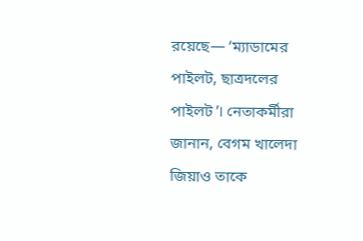রয়েছে— ‘ম্যাডামের পাইলট, ছাত্রদলের পাইলট’। নেতাকর্মীরা জানান, বেগম খালেদা জিয়াও তাকে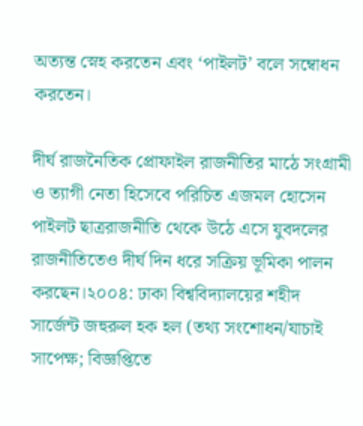অত্যন্ত স্নেহ করতেন এবং ‘পাইলট’ বলে সম্বোধন করতেন।

দীর্ঘ রাজনৈতিক প্রোফাইল রাজনীতির মাঠে সংগ্রামী ও ত্যাগী নেতা হিসেবে পরিচিত এজমল হোসেন পাইলট ছাত্ররাজনীতি থেকে উঠে এসে যুবদলের রাজনীতিতেও দীর্ঘ দিন ধরে সক্রিয় ভূমিকা পালন করছেন।২০০৪: ঢাকা বিশ্ববিদ্যালয়ের শহীদ সার্জেন্ট জহুরুল হক হল (তথ্য সংশোধন/যাচাই সাপেক্ষ; বিজ্ঞপ্তিতে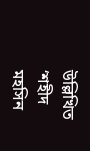উল্লিখিত ‘শহীদ মহসিন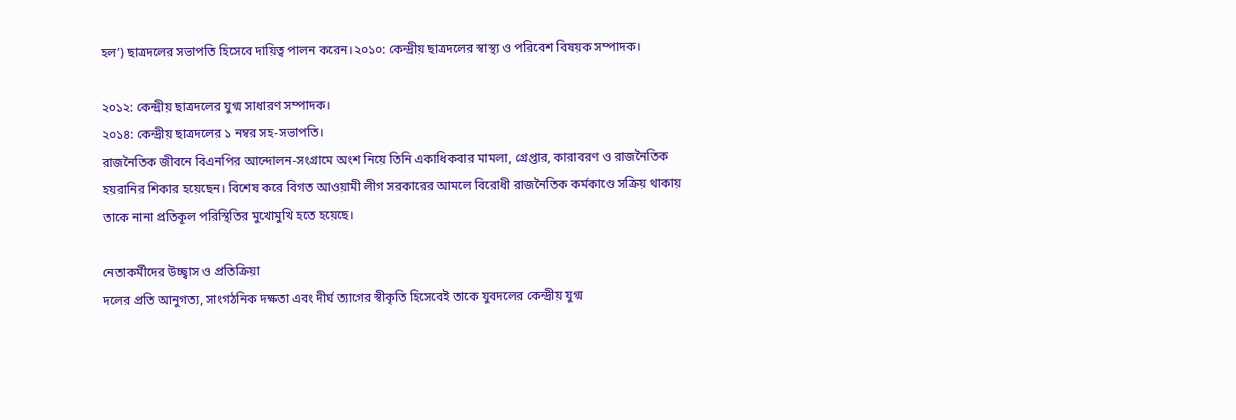হল’) ছাত্রদলের সভাপতি হিসেবে দায়িত্ব পালন করেন।২০১০: কেন্দ্রীয় ছাত্রদলের স্বাস্থ্য ও পরিবেশ বিষয়ক সম্পাদক।

২০১২: কেন্দ্রীয় ছাত্রদলের যুগ্ম সাধারণ সম্পাদক।
২০১৪: কেন্দ্রীয় ছাত্রদলের ১ নম্বর সহ-সভাপতি।
রাজনৈতিক জীবনে বিএনপির আন্দোলন-সংগ্রামে অংশ নিয়ে তিনি একাধিকবার মামলা, গ্রেপ্তার, কারাবরণ ও রাজনৈতিক হয়রানির শিকার হয়েছেন। বিশেষ করে বিগত আওয়ামী লীগ সরকারের আমলে বিরোধী রাজনৈতিক কর্মকাণ্ডে সক্রিয় থাকায় তাকে নানা প্রতিকূল পরিস্থিতির মুখোমুখি হতে হয়েছে।

নেতাকর্মীদের উচ্ছ্বাস ও প্রতিক্রিয়া
দলের প্রতি আনুগত্য, সাংগঠনিক দক্ষতা এবং দীর্ঘ ত্যাগের স্বীকৃতি হিসেবেই তাকে যুবদলের কেন্দ্রীয় যুগ্ম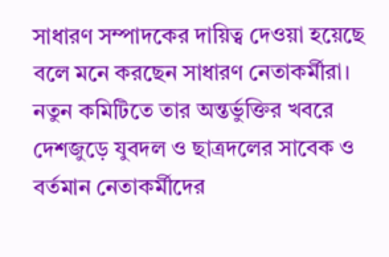সাধারণ সম্পাদকের দায়িত্ব দেওয়া হয়েছে বলে মনে করছেন সাধারণ নেতাকর্মীরা। নতুন কমিটিতে তার অন্তর্ভুক্তির খবরে দেশজুড়ে যুবদল ও ছাত্রদলের সাবেক ও বর্তমান নেতাকর্মীদের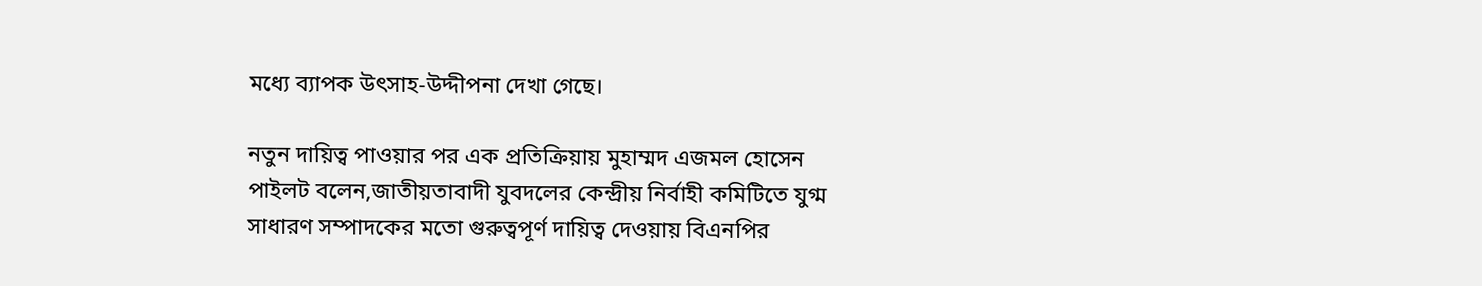মধ্যে ব্যাপক উৎসাহ-উদ্দীপনা দেখা গেছে।

নতুন দায়িত্ব পাওয়ার পর এক প্রতিক্রিয়ায় মুহাম্মদ এজমল হোসেন পাইলট বলেন,জাতীয়তাবাদী যুবদলের কেন্দ্রীয় নির্বাহী কমিটিতে যুগ্ম সাধারণ সম্পাদকের মতো গুরুত্বপূর্ণ দায়িত্ব দেওয়ায় বিএনপির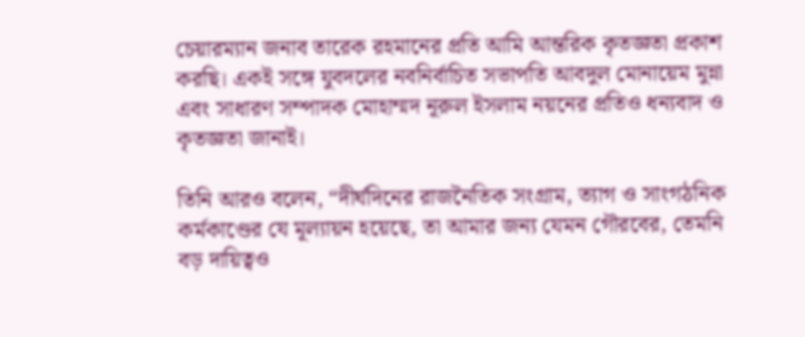চেয়ারম্যান জনাব তারেক রহমানের প্রতি আমি আন্তরিক কৃতজ্ঞতা প্রকাশ করছি। একই সঙ্গে যুবদলের নবনির্বাচিত সভাপতি আবদুল মোনায়েম মুন্না এবং সাধারণ সম্পাদক মোহাম্মদ নূরুল ইসলাম নয়নের প্রতিও ধন্যবাদ ও কৃতজ্ঞতা জানাই।

তিনি আরও বলেন, “দীর্ঘদিনের রাজনৈতিক সংগ্রাম, ত্যাগ ও সাংগঠনিক কর্মকাণ্ডের যে মূল্যায়ন হয়েছে, তা আমার জন্য যেমন গৌরবের, তেমনি বড় দায়িত্বও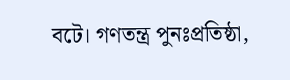বটে। গণতন্ত্র পুনঃপ্রতিষ্ঠা,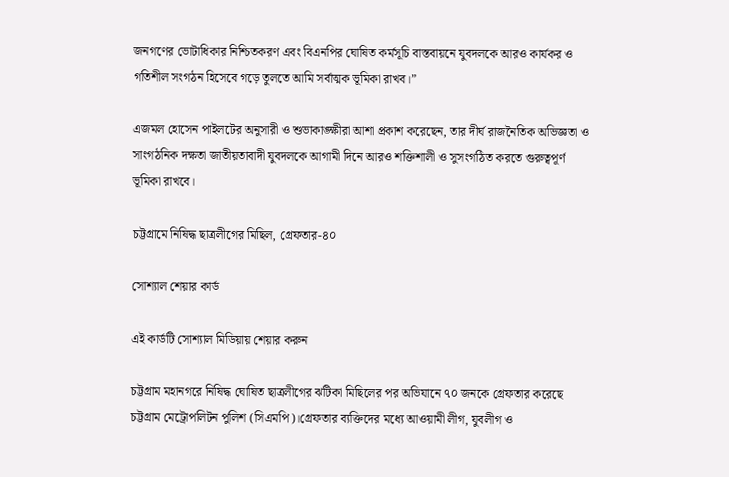জনগণের ভোটাধিকার নিশ্চিতকরণ এবং বিএনপির ঘোষিত কর্মসূচি বাস্তবায়নে যুবদলকে আরও কার্যকর ও গতিশীল সংগঠন হিসেবে গড়ে তুলতে আমি সর্বাত্মক ভূমিকা রাখব।”

এজমল হোসেন পাইলটের অনুসারী ও শুভাকাঙ্ক্ষীরা আশা প্রকাশ করেছেন, তার দীর্ঘ রাজনৈতিক অভিজ্ঞতা ও সাংগঠনিক দক্ষতা জাতীয়তাবাদী যুবদলকে আগামী দিনে আরও শক্তিশালী ও সুসংগঠিত করতে গুরুত্বপূর্ণ ভূমিকা রাখবে।

চট্টগ্রামে নিষিদ্ধ ছাত্রলীগের মিছিল, গ্রেফতার-৪০

সোশ্যাল শেয়ার কার্ড

এই কার্ডটি সোশ্যাল মিডিয়ায় শেয়ার করুন

চট্টগ্রাম মহানগরে নিষিদ্ধ ঘোষিত ছাত্রলীগের ঝটিকা মিছিলের পর অভিযানে ৭০ জনকে গ্রেফতার করেছে চট্টগ্রাম মেট্রোপলিটন পুলিশ (সিএমপি)।গ্রেফতার ব্যক্তিদের মধ্যে আওয়ামী লীগ, যুবলীগ ও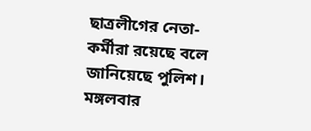ছাত্রলীগের নেতা-কর্মীরা রয়েছে বলে জানিয়েছে পুলিশ। মঙ্গলবার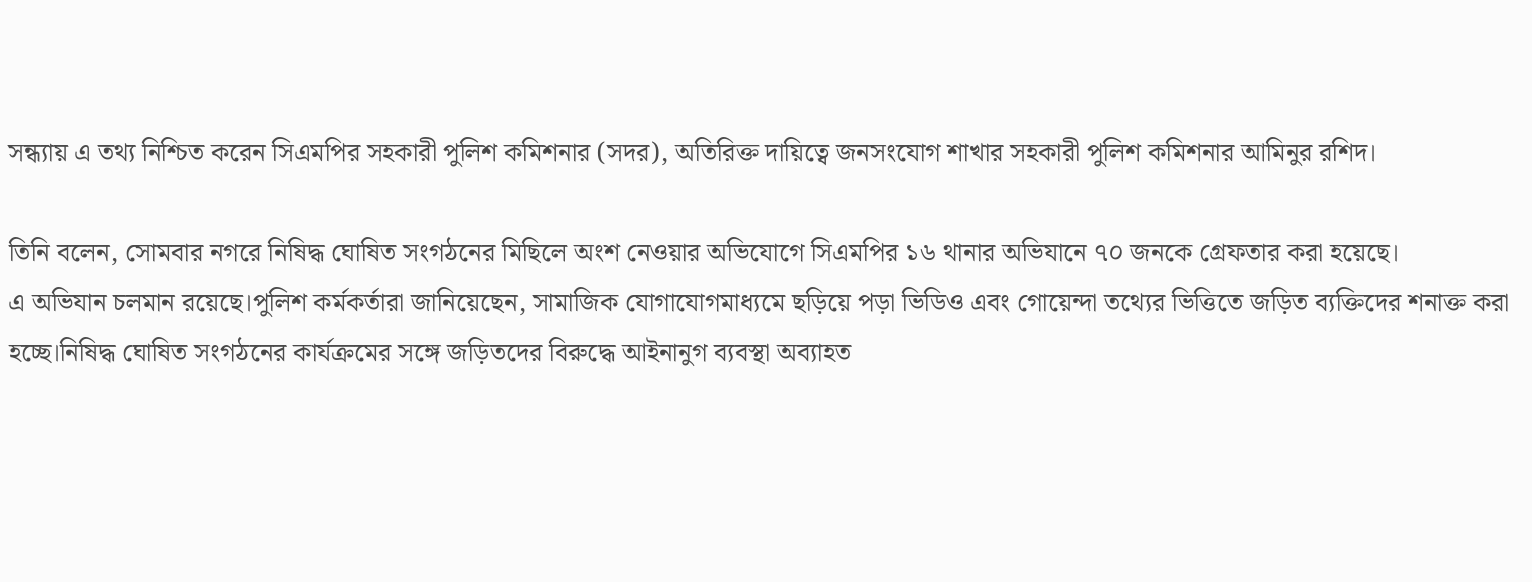সন্ধ্যায় এ তথ্য নিশ্চিত করেন সিএমপির সহকারী পুলিশ কমিশনার (সদর), অতিরিক্ত দায়িত্বে জনসংযোগ শাখার সহকারী পুলিশ কমিশনার আমিনুর রশিদ।

তিনি বলেন, সোমবার নগরে নিষিদ্ধ ঘোষিত সংগঠনের মিছিলে অংশ নেওয়ার অভিযোগে সিএমপির ১৬ থানার অভিযানে ৭০ জনকে গ্রেফতার করা হয়েছে।
এ অভিযান চলমান রয়েছে।পুলিশ কর্মকর্তারা জানিয়েছেন, সামাজিক যোগাযোগমাধ্যমে ছড়িয়ে পড়া ভিডিও এবং গোয়েন্দা তথ্যের ভিত্তিতে জড়িত ব্যক্তিদের শনাক্ত করা হচ্ছে।নিষিদ্ধ ঘোষিত সংগঠনের কার্যক্রমের সঙ্গে জড়িতদের বিরুদ্ধে আইনানুগ ব্যবস্থা অব্যাহত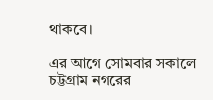থাকবে।

এর আগে সোমবার সকালে চট্টগ্রাম নগরের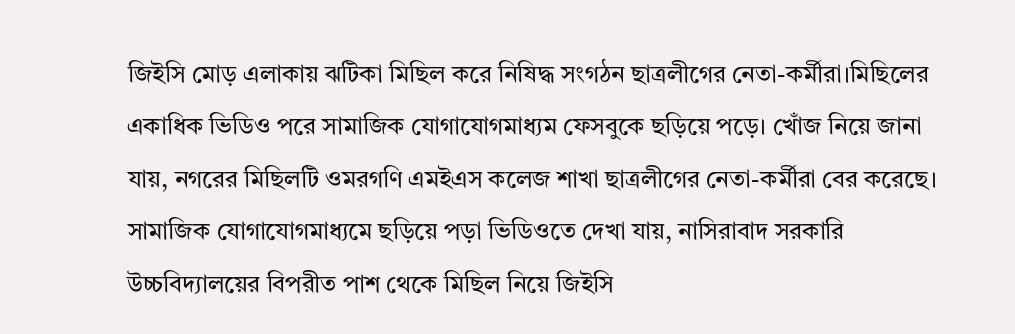জিইসি মোড় এলাকায় ঝটিকা মিছিল করে নিষিদ্ধ সংগঠন ছাত্রলীগের নেতা-কর্মীরা।মিছিলের একাধিক ভিডিও পরে সামাজিক যোগাযোগমাধ্যম ফেসবুকে ছড়িয়ে পড়ে। খোঁজ নিয়ে জানা যায়, নগরের মিছিলটি ওমরগণি এমইএস কলেজ শাখা ছাত্রলীগের নেতা-কর্মীরা বের করেছে। সামাজিক যোগাযোগমাধ্যমে ছড়িয়ে পড়া ভিডিওতে দেখা যায়, নাসিরাবাদ সরকারি উচ্চবিদ্যালয়ের বিপরীত পাশ থেকে মিছিল নিয়ে জিইসি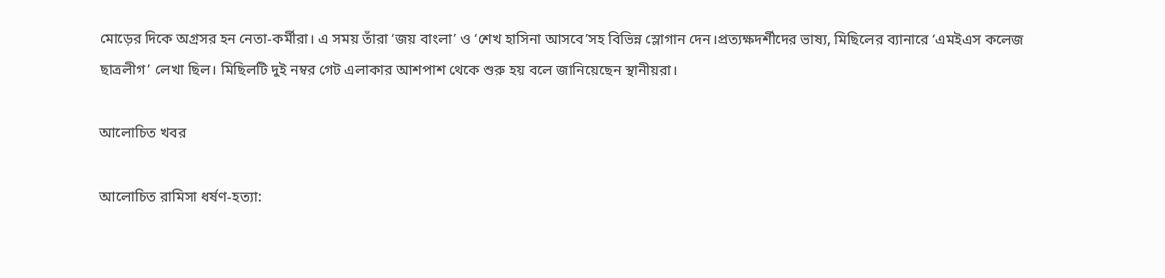মোড়ের দিকে অগ্রসর হন নেতা-কর্মীরা। এ সময় তাঁরা ‘জয় বাংলা’ ও ‘শেখ হাসিনা আসবে’সহ বিভিন্ন স্লোগান দেন।প্রত্যক্ষদর্শীদের ভাষ্য, মিছিলের ব্যানারে ‘এমইএস কলেজ ছাত্রলীগ’ লেখা ছিল। মিছিলটি দুই নম্বর গেট এলাকার আশপাশ থেকে শুরু হয় বলে জানিয়েছেন স্থানীয়রা।

আলোচিত খবর

আলোচিত রামিসা ধর্ষণ-হত্যা: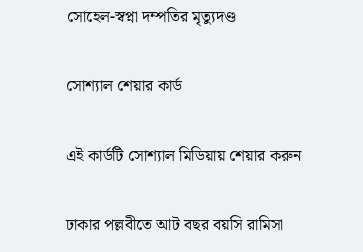সোহেল-স্বপ্না দম্পতির মৃত্যুদণ্ড

সোশ্যাল শেয়ার কার্ড

এই কার্ডটি সোশ্যাল মিডিয়ায় শেয়ার করুন

ঢাকার পল্লবীতে আট বছর বয়সি রামিসা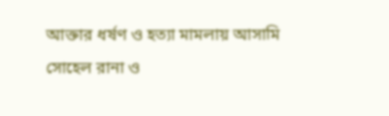আক্তার ধর্ষণ ও হত্যা মামলায় আসামি সোহেল রানা ও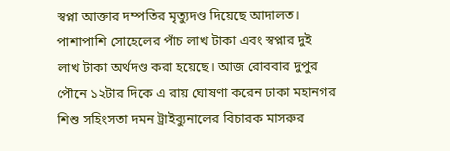স্বপ্না আক্তার দম্পতির মৃত্যুদণ্ড দিয়েছে আদালত। পাশাপাশি সোহেলের পাঁচ লাখ টাকা এবং স্বপ্নার দুই লাখ টাকা অর্থদণ্ড করা হয়েছে। আজ রোববার দুপুর পৌনে ১২টার দিকে এ রায় ঘোষণা করেন ঢাকা মহানগর শিশু সহিংসতা দমন ট্রাইব্যুনালের বিচারক মাসরুর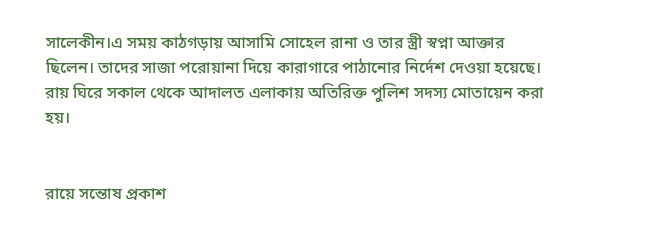সালেকীন।এ সময় কাঠগড়ায় আসামি সোহেল রানা ও তার স্ত্রী স্বপ্না আক্তার ছিলেন। তাদের সাজা পরোয়ানা দিয়ে কারাগারে পাঠানোর নির্দেশ দেওয়া হয়েছে। রায় ঘিরে সকাল থেকে আদালত এলাকায় অতিরিক্ত পুলিশ সদস্য মোতায়েন করা হয়।


রায়ে সন্তোষ প্রকাশ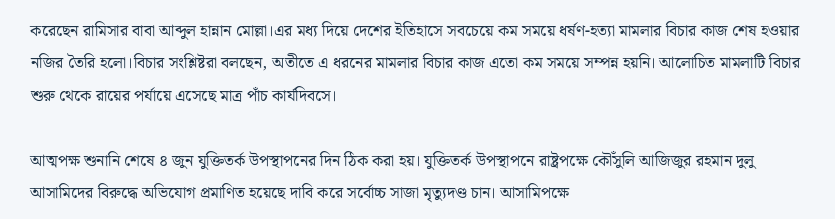করেছেন রামিসার বাবা আব্দুল হান্নান মোল্লা।এর মধ্য দিয়ে দেশের ইতিহাসে সবচেয়ে কম সময়ে ধর্ষণ-হত্যা মামলার বিচার কাজ শেষ হওয়ার নজির তৈরি হলো।বিচার সংশ্লিষ্টরা বলছেন, অতীতে এ ধরনের মামলার বিচার কাজ এতো কম সময়ে সম্পন্ন হয়নি। আলোচিত মামলাটি বিচার শুরু থেকে রায়ের পর্যায়ে এসেছে মাত্র পাঁচ কার্যদিবসে।

আত্মপক্ষ শুনানি শেষে ৪ জুন যুক্তিতর্ক উপস্থাপনের দিন ঠিক করা হয়। যুক্তিতর্ক উপস্থাপনে রাষ্ট্রপক্ষে কৌঁসুলি আজিজুর রহমান দুলু আসামিদের বিরুদ্ধে অভিযোগ প্রমাণিত হয়েছে দাবি করে সর্বোচ্চ সাজা মৃত্যুদণ্ড চান। আসামিপক্ষে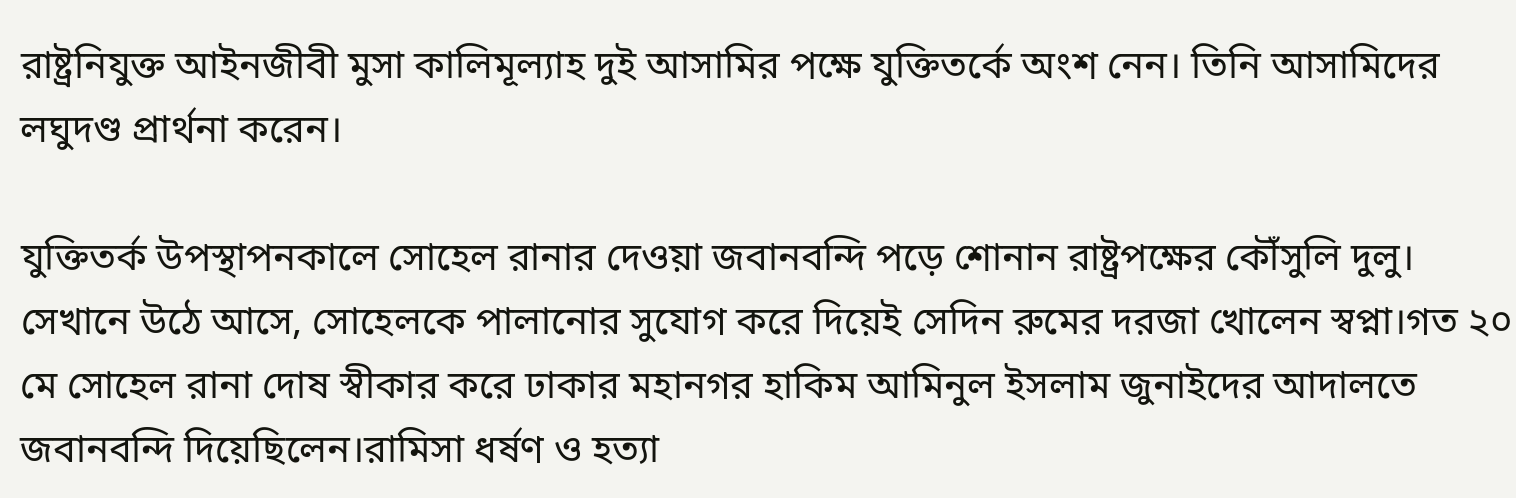রাষ্ট্রনিযুক্ত আইনজীবী মুসা কালিমূল্যাহ দুই আসামির পক্ষে যুক্তিতর্কে অংশ নেন। তিনি আসামিদের লঘুদণ্ড প্রার্থনা করেন।

যুক্তিতর্ক উপস্থাপনকালে সোহেল রানার দেওয়া জবানবন্দি পড়ে শোনান রাষ্ট্রপক্ষের কৌঁসুলি দুলু। সেখানে উঠে আসে, সোহেলকে পালানোর সুযোগ করে দিয়েই সেদিন রুমের দরজা খোলেন স্বপ্না।গত ২০ মে সোহেল রানা দোষ স্বীকার করে ঢাকার মহানগর হাকিম আমিনুল ইসলাম জুনাইদের আদালতে জবানবন্দি দিয়েছিলেন।রামিসা ধর্ষণ ও হত্যা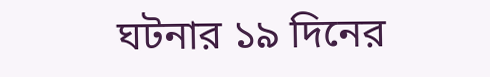ঘটনার ১৯ দিনের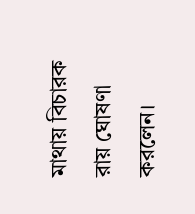মাথায় বিচারক রায় ঘোষণা করলেন।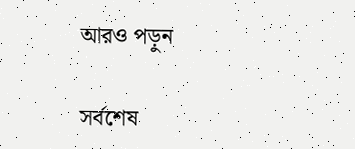আরও পড়ুন

সর্বশেষ